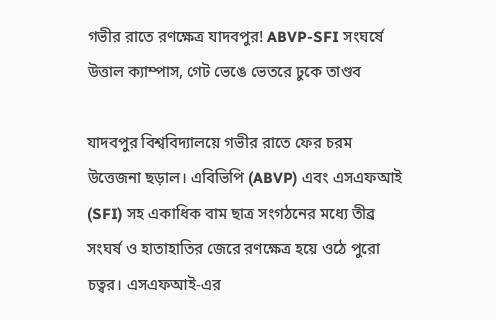গভীর রাতে রণক্ষেত্র যাদবপুর! ABVP-SFI সংঘর্ষে উত্তাল ক্যাম্পাস, গেট ভেঙে ভেতরে ঢুকে তাণ্ডব

যাদবপুর বিশ্ববিদ্যালয়ে গভীর রাতে ফের চরম উত্তেজনা ছড়াল। এবিভিপি (ABVP) এবং এসএফআই (SFI) সহ একাধিক বাম ছাত্র সংগঠনের মধ্যে তীব্র সংঘর্ষ ও হাতাহাতির জেরে রণক্ষেত্র হয়ে ওঠে পুরো চত্বর। এসএফআই-এর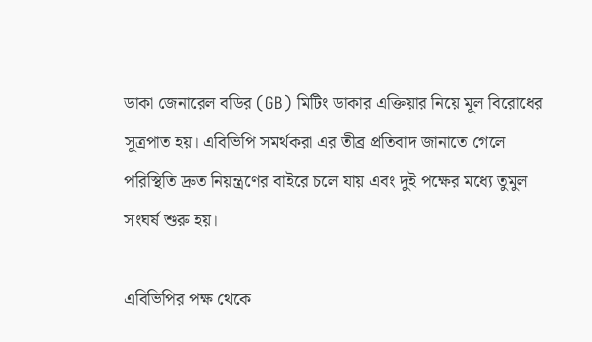ডাকা জেনারেল বডির (GB) মিটিং ডাকার এক্তিয়ার নিয়ে মূল বিরোধের সূত্রপাত হয়। এবিভিপি সমর্থকরা এর তীব্র প্রতিবাদ জানাতে গেলে পরিস্থিতি দ্রুত নিয়ন্ত্রণের বাইরে চলে যায় এবং দুই পক্ষের মধ্যে তুমুল সংঘর্ষ শুরু হয়।

এবিভিপির পক্ষ থেকে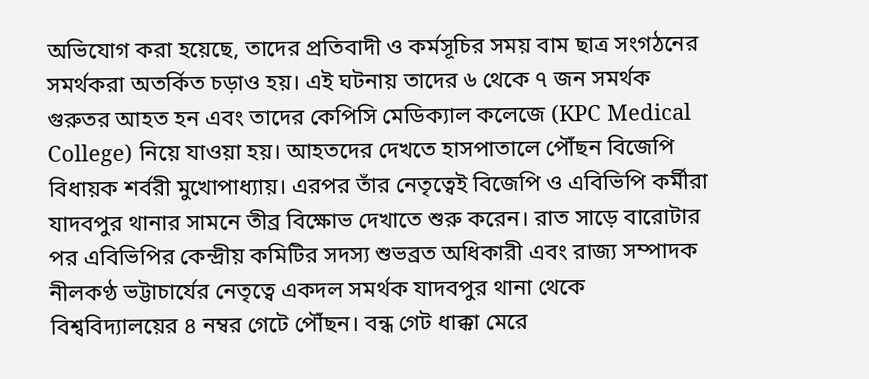অভিযোগ করা হয়েছে, তাদের প্রতিবাদী ও কর্মসূচির সময় বাম ছাত্র সংগঠনের সমর্থকরা অতর্কিত চড়াও হয়। এই ঘটনায় তাদের ৬ থেকে ৭ জন সমর্থক গুরুতর আহত হন এবং তাদের কেপিসি মেডিক্যাল কলেজে (KPC Medical College) নিয়ে যাওয়া হয়। আহতদের দেখতে হাসপাতালে পৌঁছন বিজেপি বিধায়ক শর্বরী মুখোপাধ্যায়। এরপর তাঁর নেতৃত্বেই বিজেপি ও এবিভিপি কর্মীরা যাদবপুর থানার সামনে তীব্র বিক্ষোভ দেখাতে শুরু করেন। রাত সাড়ে বারোটার পর এবিভিপির কেন্দ্রীয় কমিটির সদস্য শুভব্রত অধিকারী এবং রাজ্য সম্পাদক নীলকণ্ঠ ভট্টাচার্যের নেতৃত্বে একদল সমর্থক যাদবপুর থানা থেকে বিশ্ববিদ্যালয়ের ৪ নম্বর গেটে পৌঁছন। বন্ধ গেট ধাক্কা মেরে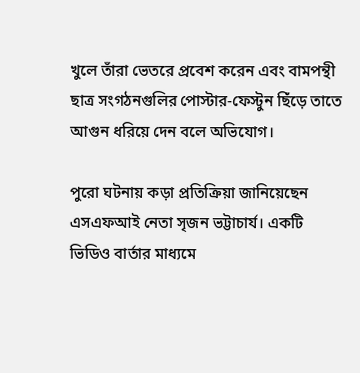খুলে তাঁরা ভেতরে প্রবেশ করেন এবং বামপন্থী ছাত্র সংগঠনগুলির পোস্টার-ফেস্টুন ছিঁড়ে তাতে আগুন ধরিয়ে দেন বলে অভিযোগ।

পুরো ঘটনায় কড়া প্রতিক্রিয়া জানিয়েছেন এসএফআই নেতা সৃজন ভট্টাচার্য। একটি ভিডিও বার্তার মাধ্যমে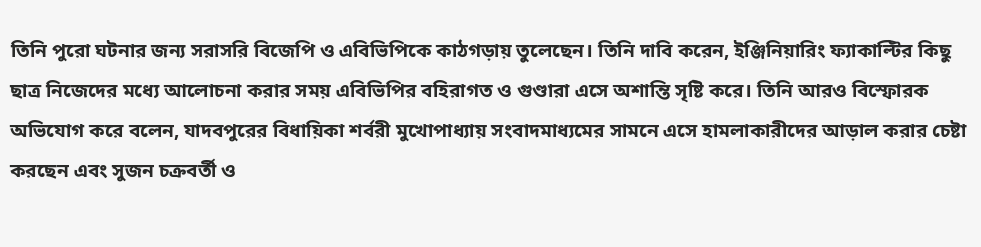তিনি পুরো ঘটনার জন্য সরাসরি বিজেপি ও এবিভিপিকে কাঠগড়ায় তুলেছেন। তিনি দাবি করেন, ইঞ্জিনিয়ারিং ফ্যাকাল্টির কিছু ছাত্র নিজেদের মধ্যে আলোচনা করার সময় এবিভিপির বহিরাগত ও গুণ্ডারা এসে অশান্তি সৃষ্টি করে। তিনি আরও বিস্ফোরক অভিযোগ করে বলেন, যাদবপুরের বিধায়িকা শর্বরী মুখোপাধ্যায় সংবাদমাধ্যমের সামনে এসে হামলাকারীদের আড়াল করার চেষ্টা করছেন এবং সুজন চক্রবর্তী ও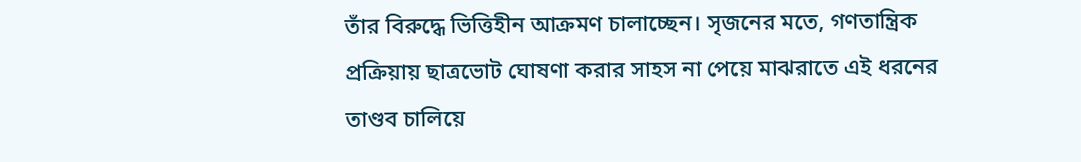তাঁর বিরুদ্ধে ভিত্তিহীন আক্রমণ চালাচ্ছেন। সৃজনের মতে, গণতান্ত্রিক প্রক্রিয়ায় ছাত্রভোট ঘোষণা করার সাহস না পেয়ে মাঝরাতে এই ধরনের তাণ্ডব চালিয়ে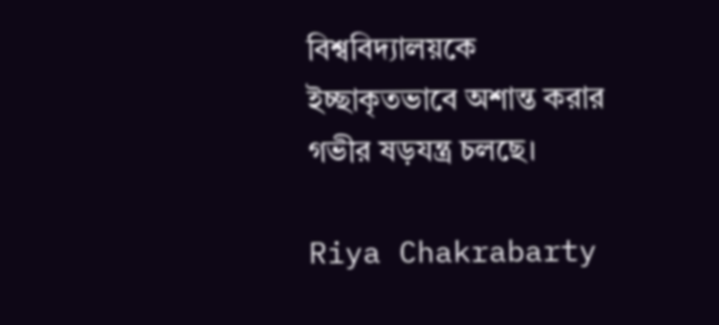বিশ্ববিদ্যালয়কে ইচ্ছাকৃতভাবে অশান্ত করার গভীর ষড়যন্ত্র চলছে।

Riya Chakrabarty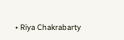• Riya Chakrabarty